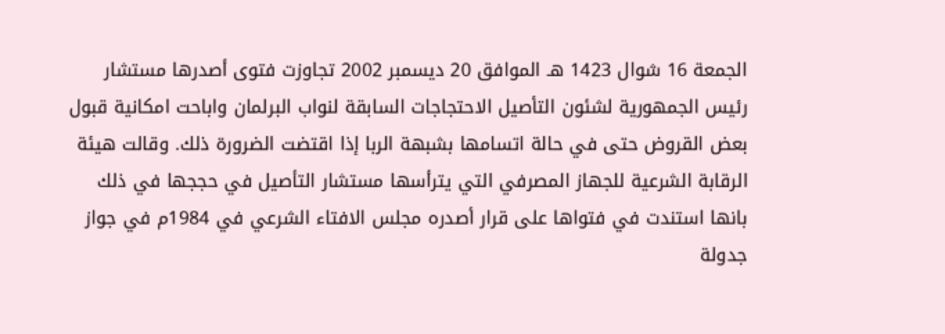الجمعة 16 شوال 1423 هـ الموافق 20 ديسمبر 2002 تجاوزت فتوى أصدرها مستشار رئيس الجمهورية لشئون التأصيل الاحتجاجات السابقة لنواب البرلمان واباحت امكانية قبول بعض القروض حتى في حالة اتسامها بشبهة الربا إذا اقتضت الضرورة ذلك. وقالت هيئة الرقابة الشرعية للجهاز المصرفي التي يترأسها مستشار التأصيل في حججها في ذلك بانها استندت في فتواها على قرار أصدره مجلس الافتاء الشرعي في 1984م في جواز جدولة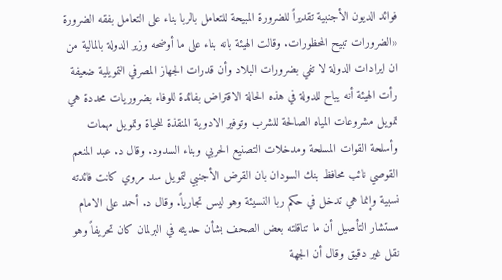فوائد الديون الأجنبية تقديراً للضرورة المبيحة للتعامل بالربا بناء على التعامل بفقه الضرورة «الضرورات تبيح المحظورات. وقالت الهيئة بانه بناء على ما أوضحه وزير الدولة بالمالية من ان ايرادات الدولة لا تفي بضرورات البلاد وأن قدرات الجهاز المصرفي التمويلية ضعيفة رأت الهيئة أنه يباح للدولة في هذه الحالة الاقتراض بفائدة للوفاء بضروريات محددة هي تمويل مشروعات المياه الصالحة للشرب وتوفير الادوية المنقذة للحياة وتمويل مهمات وأسلحة القوات المسلحة ومدخلات التصنيع الحربي وبناء السدود. وقال د. عبد المنعم القوصي نائب محافظ بنك السودان بان القرض الأجنبي لتمويل سد مروي كانت فائدته نسبية وإنما هي تدخل في حكم ربا النسيئة وهو ليس تجارياً. وقال د. أحمد على الامام مستشار التأصيل أن ما تناقلته بعض الصحف بشأن حديثه في البرلمان كان تحريفاً وهو نقل غير دقيق وقال أن الجهة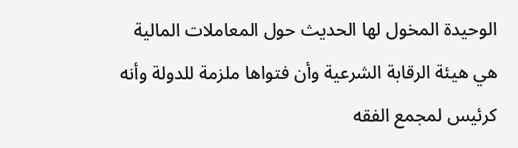الوحيدة المخول لها الحديث حول المعاملات المالية هي هيئة الرقابة الشرعية وأن فتواها ملزمة للدولة وأنه كرئيس لمجمع الفقه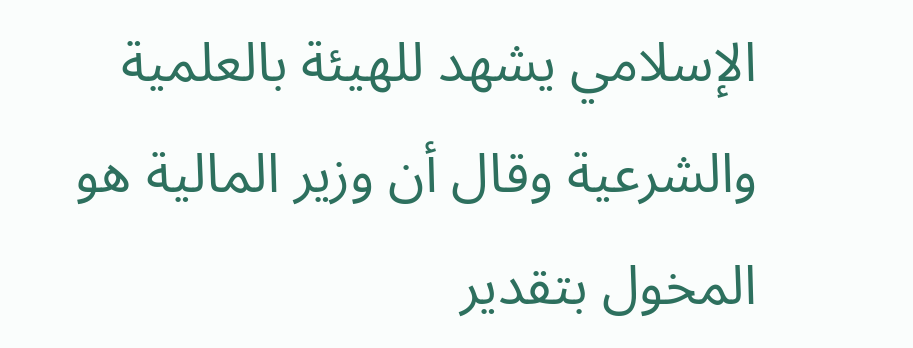الإسلامي يشهد للهيئة بالعلمية والشرعية وقال أن وزير المالية هو المخول بتقدير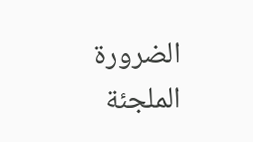الضرورة الملجئة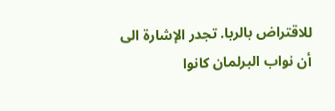للاقتراض بالربا. تجدر الإشارة الى أن نواب البرلمان كانوا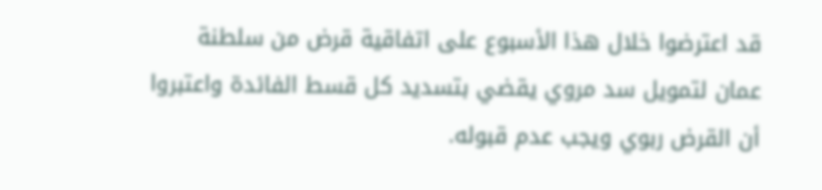قد اعترضوا خلال هذا الأسبوع على اتفاقية قرض من سلطنة عمان لتمويل سد مروي يقضي بتسديد كل قسط الفائدة واعتبروا أن القرض ربوي ويجب عدم قبوله.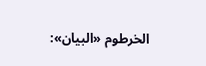الخرطوم «البيان»: